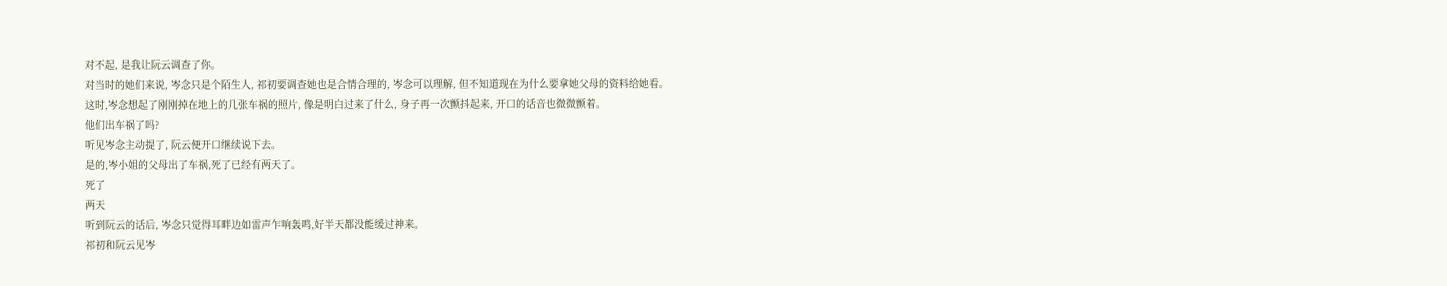对不起, 是我让阮云调查了你。
对当时的她们来说, 岑念只是个陌生人, 祁初要调查她也是合情合理的, 岑念可以理解, 但不知道现在为什么要拿她父母的资料给她看。
这时,岑念想起了刚刚掉在地上的几张车祸的照片, 像是明白过来了什么, 身子再一次颤抖起来, 开口的话音也微微颤着。
他们出车祸了吗?
听见岑念主动提了, 阮云便开口继续说下去。
是的,岑小姐的父母出了车祸,死了已经有两天了。
死了
两天
听到阮云的话后, 岑念只觉得耳畔边如雷声乍响轰鸣,好半天都没能缓过神来。
祁初和阮云见岑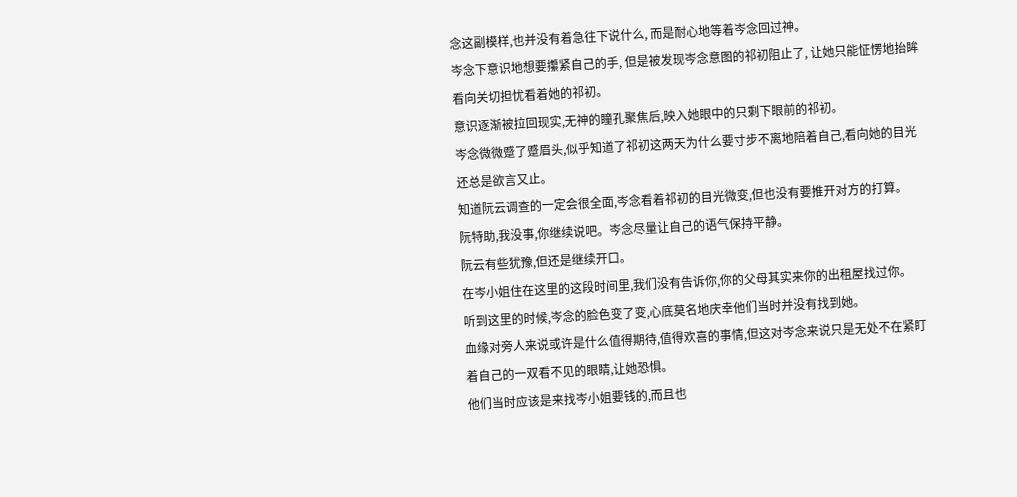念这副模样,也并没有着急往下说什么, 而是耐心地等着岑念回过神。
岑念下意识地想要攥紧自己的手, 但是被发现岑念意图的祁初阻止了, 让她只能怔愣地抬眸看向关切担忧看着她的祁初。
意识逐渐被拉回现实,无神的瞳孔聚焦后,映入她眼中的只剩下眼前的祁初。
岑念微微蹙了蹙眉头,似乎知道了祁初这两天为什么要寸步不离地陪着自己,看向她的目光还总是欲言又止。
知道阮云调查的一定会很全面,岑念看着祁初的目光微变,但也没有要推开对方的打算。
阮特助,我没事,你继续说吧。岑念尽量让自己的语气保持平静。
阮云有些犹豫,但还是继续开口。
在岑小姐住在这里的这段时间里,我们没有告诉你,你的父母其实来你的出租屋找过你。
听到这里的时候,岑念的脸色变了变,心底莫名地庆幸他们当时并没有找到她。
血缘对旁人来说或许是什么值得期待,值得欢喜的事情,但这对岑念来说只是无处不在紧盯着自己的一双看不见的眼睛,让她恐惧。
他们当时应该是来找岑小姐要钱的,而且也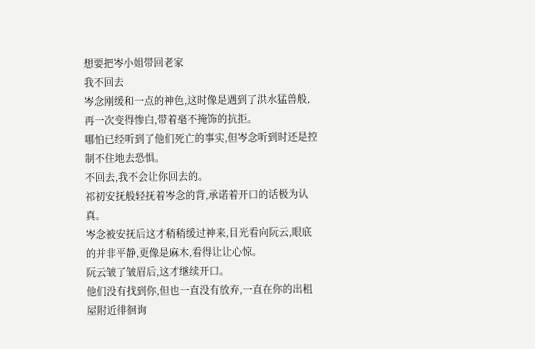想要把岑小姐带回老家
我不回去
岑念刚缓和一点的神色,这时像是遇到了洪水猛兽般,再一次变得惨白,带着毫不掩饰的抗拒。
哪怕已经听到了他们死亡的事实,但岑念听到时还是控制不住地去恐惧。
不回去,我不会让你回去的。
祁初安抚般轻抚着岑念的背,承诺着开口的话极为认真。
岑念被安抚后这才稍稍缓过神来,目光看向阮云,眼底的并非平静,更像是麻木,看得让让心惊。
阮云皱了皱眉后,这才继续开口。
他们没有找到你,但也一直没有放弃,一直在你的出租屋附近徘徊询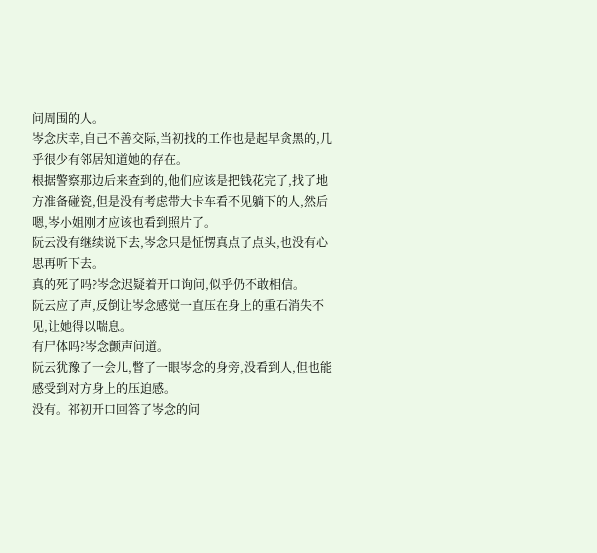问周围的人。
岑念庆幸,自己不善交际,当初找的工作也是起早贪黑的,几乎很少有邻居知道她的存在。
根据警察那边后来查到的,他们应该是把钱花完了,找了地方准备碰瓷,但是没有考虑带大卡车看不见躺下的人,然后嗯,岑小姐刚才应该也看到照片了。
阮云没有继续说下去,岑念只是怔愣真点了点头,也没有心思再听下去。
真的死了吗?岑念迟疑着开口询问,似乎仍不敢相信。
阮云应了声,反倒让岑念感觉一直压在身上的重石消失不见,让她得以喘息。
有尸体吗?岑念颤声问道。
阮云犹豫了一会儿,瞥了一眼岑念的身旁,没看到人,但也能感受到对方身上的压迫感。
没有。祁初开口回答了岑念的问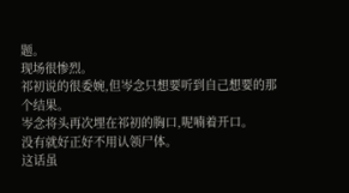题。
现场很惨烈。
祁初说的很委婉,但岑念只想要听到自己想要的那个结果。
岑念将头再次埋在祁初的胸口,呢喃着开口。
没有就好正好不用认领尸体。
这话虽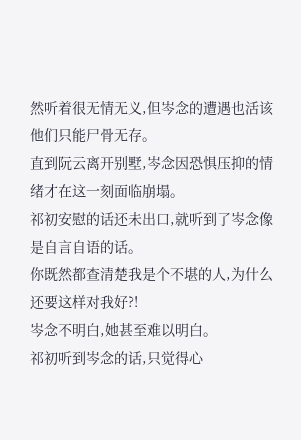然听着很无情无义,但岑念的遭遇也活该他们只能尸骨无存。
直到阮云离开别墅,岑念因恐惧压抑的情绪才在这一刻面临崩塌。
祁初安慰的话还未出口,就听到了岑念像是自言自语的话。
你既然都查清楚我是个不堪的人,为什么还要这样对我好?!
岑念不明白,她甚至难以明白。
祁初听到岑念的话,只觉得心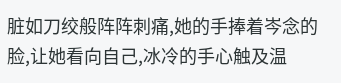脏如刀绞般阵阵刺痛,她的手捧着岑念的脸,让她看向自己,冰冷的手心触及温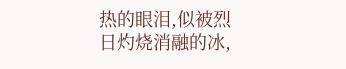热的眼泪,似被烈日灼烧消融的冰,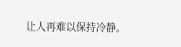让人再难以保持冷静。